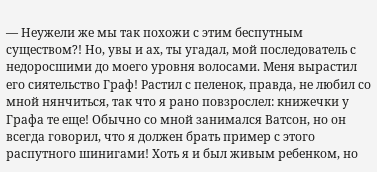— Неужели же мы так похожи с этим беспутным существом?! Но, увы и ах, ты угадал, мой последователь с недоросшими до моего уровня волосами. Меня вырастил его сиятельство Граф! Растил с пеленок, правда, не любил со мной нянчиться, так что я рано повзрослел: книжечки у Графа те еще! Обычно со мной занимался Ватсон, но он всегда говорил, что я должен брать пример с этого распутного шинигами! Хоть я и был живым ребенком, но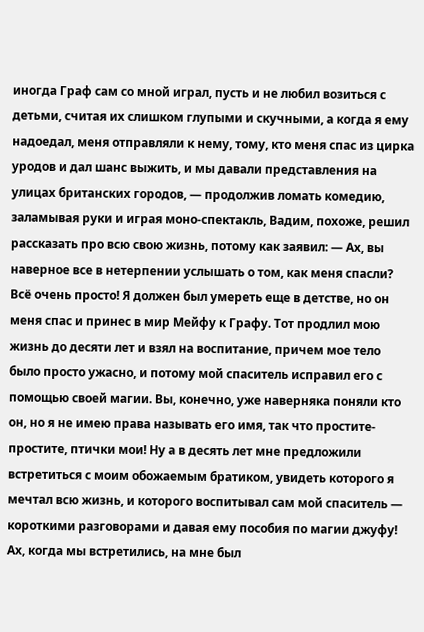иногда Граф сам со мной играл, пусть и не любил возиться с детьми, считая их слишком глупыми и скучными, а когда я ему надоедал, меня отправляли к нему, тому, кто меня спас из цирка уродов и дал шанс выжить, и мы давали представления на улицах британских городов, — продолжив ломать комедию, заламывая руки и играя моно-спектакль, Вадим, похоже, решил рассказать про всю свою жизнь, потому как заявил: — Ах, вы наверное все в нетерпении услышать о том, как меня спасли? Всё очень просто! Я должен был умереть еще в детстве, но он меня спас и принес в мир Мейфу к Графу. Тот продлил мою жизнь до десяти лет и взял на воспитание, причем мое тело было просто ужасно, и потому мой спаситель исправил его с помощью своей магии. Вы, конечно, уже наверняка поняли кто он, но я не имею права называть его имя, так что простите-простите, птички мои! Ну а в десять лет мне предложили встретиться с моим обожаемым братиком, увидеть которого я мечтал всю жизнь, и которого воспитывал сам мой спаситель — короткими разговорами и давая ему пособия по магии джуфу! Ах, когда мы встретились, на мне был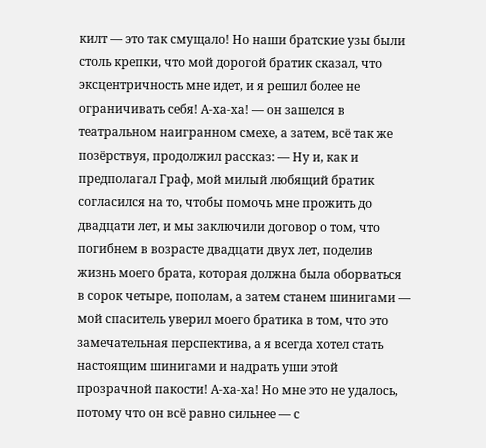килт — это так смущало! Но наши братские узы были столь крепки, что мой дорогой братик сказал, что эксцентричность мне идет, и я решил более не ограничивать себя! А-ха-ха! — он зашелся в театральном наигранном смехе, а затем, всё так же позёрствуя, продолжил рассказ: — Ну и, как и предполагал Граф, мой милый любящий братик согласился на то, чтобы помочь мне прожить до двадцати лет, и мы заключили договор о том, что погибнем в возрасте двадцати двух лет, поделив жизнь моего брата, которая должна была оборваться в сорок четыре, пополам, а затем станем шинигами — мой спаситель уверил моего братика в том, что это замечательная перспектива, а я всегда хотел стать настоящим шинигами и надрать уши этой прозрачной пакости! А-ха-ха! Но мне это не удалось, потому что он всё равно сильнее — с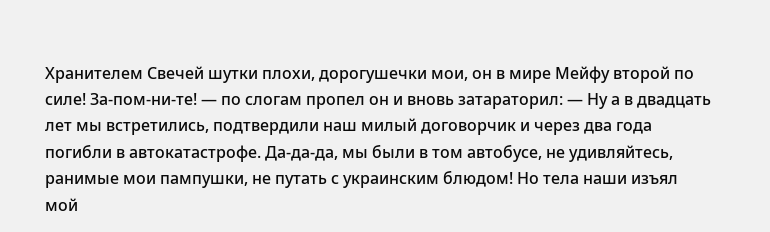Хранителем Свечей шутки плохи, дорогушечки мои, он в мире Мейфу второй по силе! За-пом-ни-те! — по слогам пропел он и вновь затараторил: — Ну а в двадцать лет мы встретились, подтвердили наш милый договорчик и через два года погибли в автокатастрофе. Да-да-да, мы были в том автобусе, не удивляйтесь, ранимые мои пампушки, не путать с украинским блюдом! Но тела наши изъял мой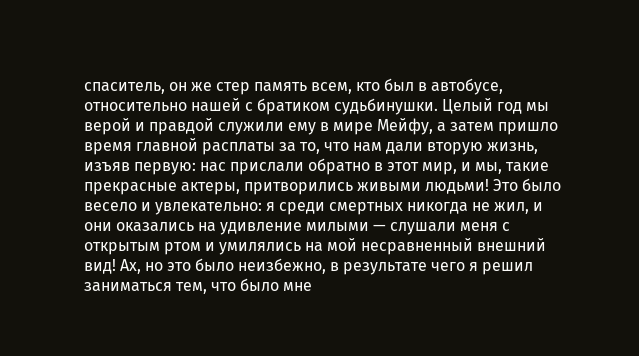спаситель, он же стер память всем, кто был в автобусе, относительно нашей с братиком судьбинушки. Целый год мы верой и правдой служили ему в мире Мейфу, а затем пришло время главной расплаты за то, что нам дали вторую жизнь, изъяв первую: нас прислали обратно в этот мир, и мы, такие прекрасные актеры, притворились живыми людьми! Это было весело и увлекательно: я среди смертных никогда не жил, и они оказались на удивление милыми — слушали меня с открытым ртом и умилялись на мой несравненный внешний вид! Ах, но это было неизбежно, в результате чего я решил заниматься тем, что было мне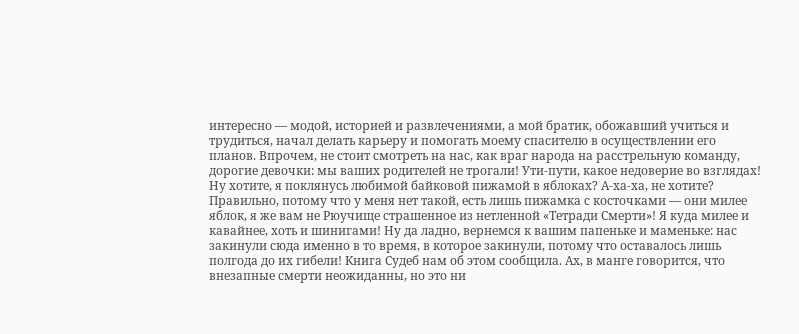интересно — модой, историей и развлечениями, а мой братик, обожавший учиться и трудиться, начал делать карьеру и помогать моему спасителю в осуществлении его планов. Впрочем, не стоит смотреть на нас, как враг народа на расстрельную команду, дорогие девочки: мы ваших родителей не трогали! Ути-пути, какое недоверие во взглядах! Ну хотите, я поклянусь любимой байковой пижамой в яблоках? А-ха-ха, не хотите? Правильно, потому что у меня нет такой, есть лишь пижамка с косточками — они милее яблок, я же вам не Рюучище страшенное из нетленной «Тетради Смерти»! Я куда милее и кавайнее, хоть и шинигами! Ну да ладно, вернемся к вашим папеньке и маменьке: нас закинули сюда именно в то время, в которое закинули, потому что оставалось лишь полгода до их гибели! Книга Судеб нам об этом сообщила. Ах, в манге говорится, что внезапные смерти неожиданны, но это ни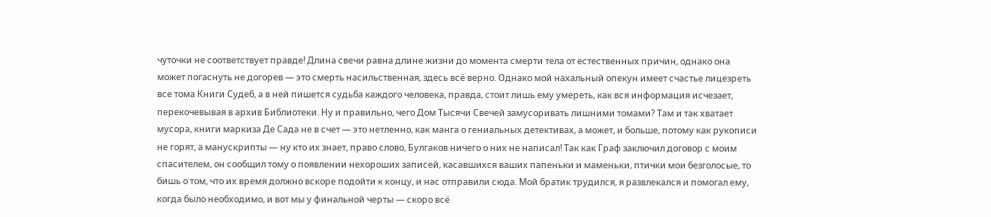чуточки не соответствует правде! Длина свечи равна длине жизни до момента смерти тела от естественных причин, однако она может погаснуть не догорев — это смерть насильственная, здесь всё верно. Однако мой нахальный опекун имеет счастье лицезреть все тома Книги Судеб, а в ней пишется судьба каждого человека, правда, стоит лишь ему умереть, как вся информация исчезает, перекочевывая в архив Библиотеки. Ну и правильно, чего Дом Тысячи Свечей замусоривать лишними томами? Там и так хватает мусора, книги маркиза Де Сада не в счет — это нетленно, как манга о гениальных детективах, а может, и больше, потому как рукописи не горят, а манускрипты — ну кто их знает, право слово, Булгаков ничего о них не написал! Так как Граф заключил договор с моим спасителем, он сообщил тому о появлении нехороших записей, касавшихся ваших папеньки и маменьки, птички мои безголосые, то бишь о том, что их время должно вскоре подойти к концу, и нас отправили сюда. Мой братик трудился, я развлекался и помогал ему, когда было необходимо, и вот мы у финальной черты — скоро всё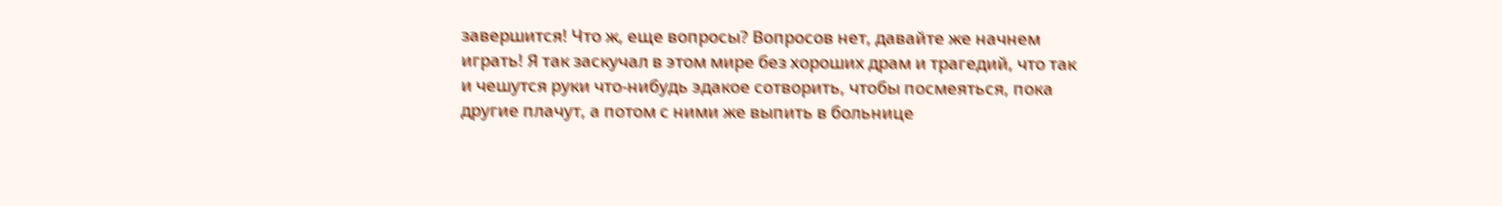завершится! Что ж, еще вопросы? Вопросов нет, давайте же начнем играть! Я так заскучал в этом мире без хороших драм и трагедий, что так и чешутся руки что-нибудь эдакое сотворить, чтобы посмеяться, пока другие плачут, а потом с ними же выпить в больнице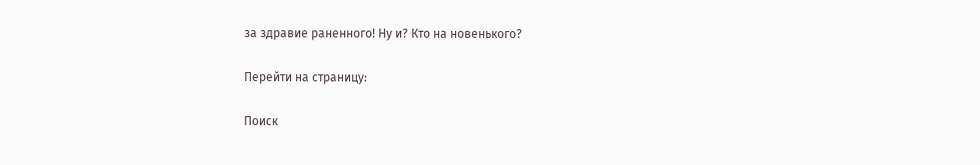за здравие раненного! Ну и? Кто на новенького?

Перейти на страницу:

Поиск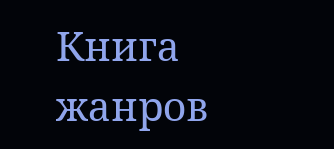Книга жанров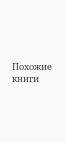Похожие книги